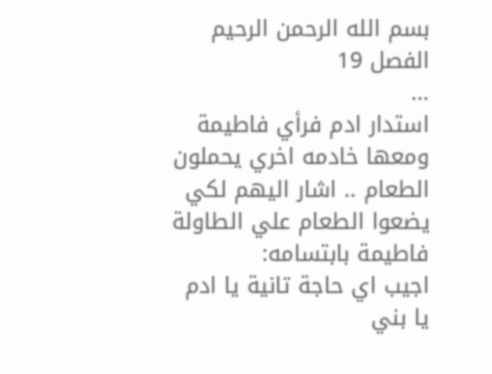بسم الله الرحمن الرحيم
الفصل 19
...
استدار ادم فرأي فاطيمة ومعها خادمه اخري يحملون الطعام .. اشار اليهم لكي يضعوا الطعام علي الطاولة
فاطيمة بابتسامه:
اجيب اي حاجة تانية يا ادم يا بني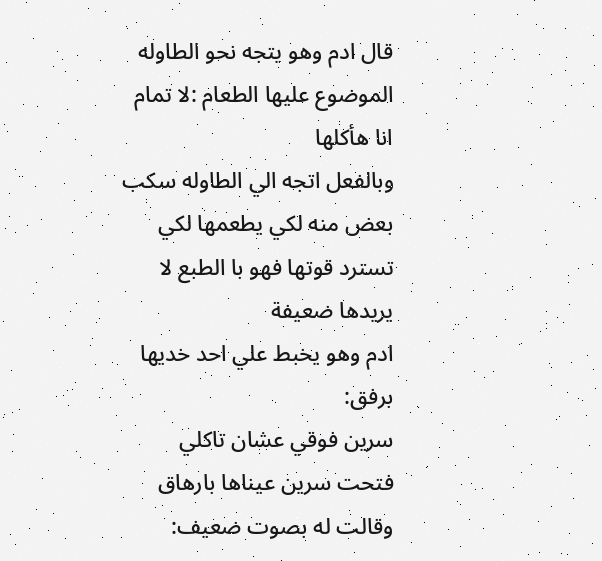قال ادم وهو يتجه نحو الطاوله الموضوع عليها الطعام :لا تمام انا هأكلها
وبالفعل اتجه الي الطاوله سكب بعض منه لكي يطعمها لكي تسترد قوتها فهو با الطبع لا يريدها ضعيفة
ادم وهو يخبط علي احد خديها برفق:
سرين فوقي عشان تاكلي
فتحت سرين عيناها بارهاق وقالت له بصوت ضعيف: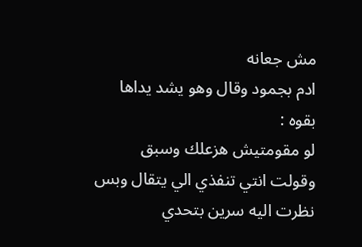مش جعانه
ادم بجمود وقال وهو يشد يداها بقوه :
لو مقومتيش هزعلك وسبق وقولت انتي تنفذي الي يتقال وبس
نظرت اليه سرين بتحدي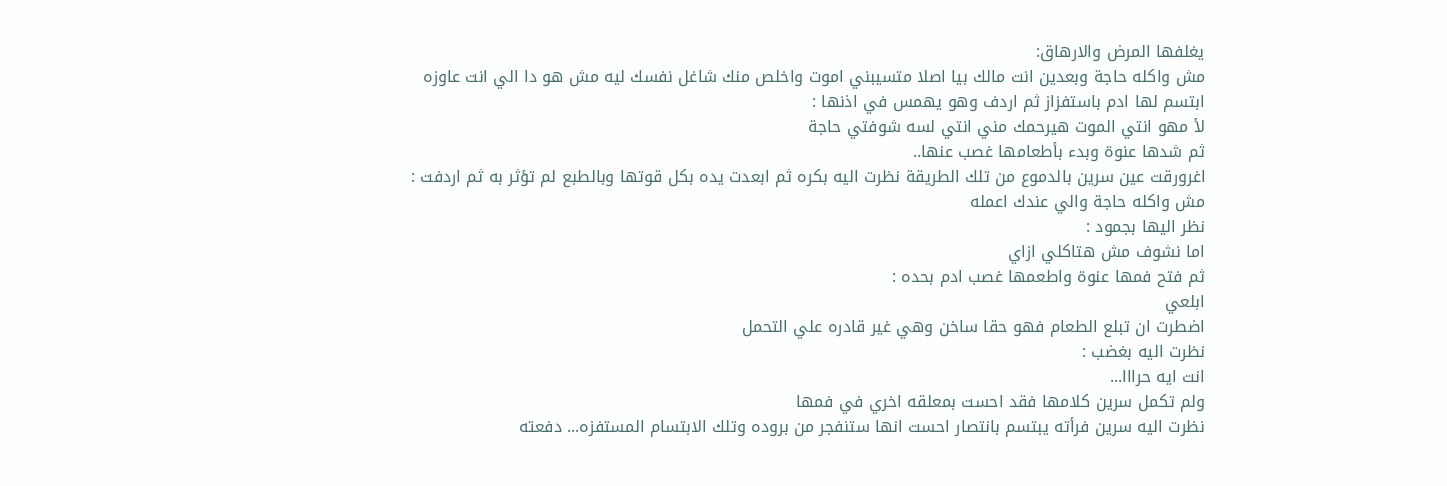يغلفها المرض والارهاق:
مش واكله حاجة وبعدين انت مالك بيا اصلا متسيبني اموت واخلص منك شاغل نفسك ليه مش هو دا الي انت عاوزه
ابتسم لها ادم باستفزاز ثم اردف وهو يهمس في اذنها :
لأ مهو انتي الموت هيرحمك مني انتي لسه شوفتي حاجة
ثم شدها عنوة وبدء بأطعامها غصب عنها..
اغرورقت عين سرين بالدموع من تلك الطريقة نظرت اليه بكره ثم ابعدت يده بكل قوتها وبالطبع لم تؤثر به ثم اردفت :
مش واكله حاجة والي عندك اعمله
نظر اليها بجمود :
اما نشوف مش هتاكلي ازاي
ثم فتح فمها عنوة واطعمها غصب ادم بحده :
ابلعي
اضطرت ان تبلع الطعام فهو حقا ساخن وهي غير قادره علي التحمل
نظرت اليه بغضب :
انت ايه حرااا...
ولم تكمل سرين كلامها فقد احست بمعلقه اخري في فمها
نظرت اليه سرين فرأته يبتسم بانتصار احست انها ستنفجر من بروده وتلك الابتسام المستفزه... دفعته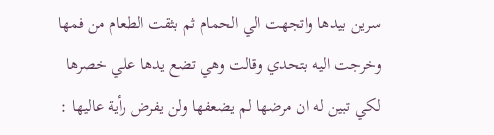سرين بيدها واتجهت الي الحمام ثم بثقت الطعام من فمها وخرجت اليه بتحدي وقالت وهي تضع يدها علي خصرها لكي تبين له ان مرضها لم يضعفها ولن يفرض رأية عاليها :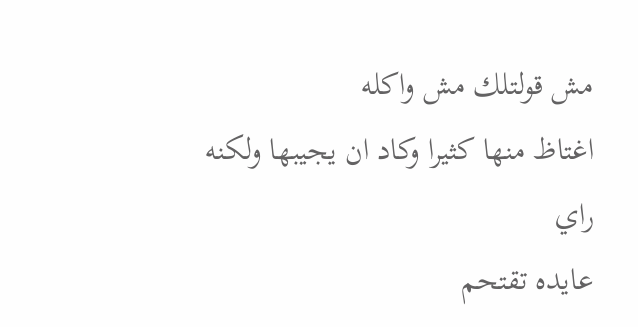مش قولتلك مش واكله
اغتاظ منها كثيرا وكاد ان يجيبها ولكنه راي
عايده تقتحم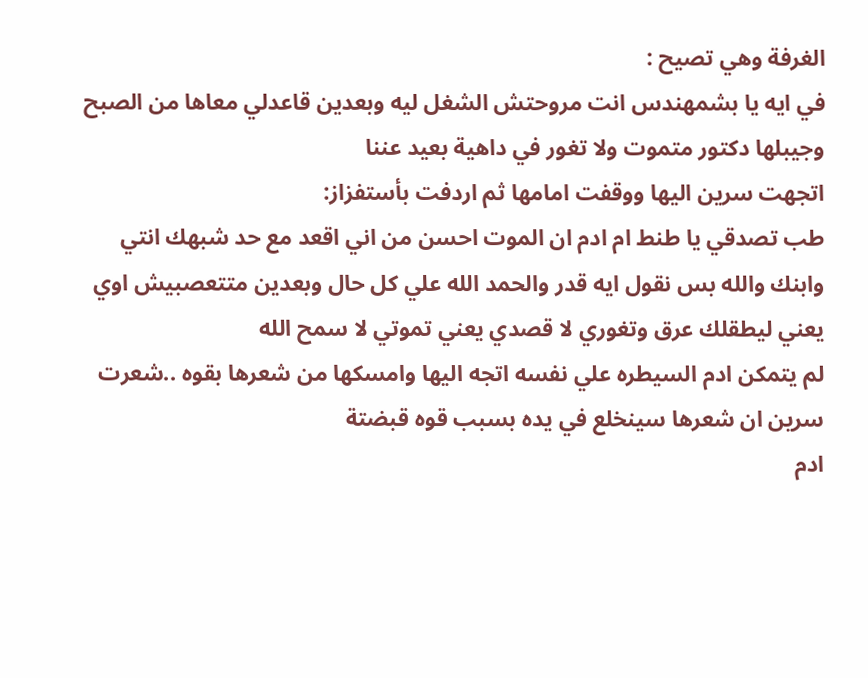الغرفة وهي تصيح :
في ايه يا بشمهندس انت مروحتش الشغل ليه وبعدين قاعدلي معاها من الصبح وجيبلها دكتور متموت ولا تغور في داهية بعيد عننا
اتجهت سرين اليها ووقفت امامها ثم اردفت بأستفزاز:
طب تصدقي يا طنط ام ادم ان الموت احسن من اني اقعد مع حد شبهك انتي وابنك والله بس نقول ايه قدر والحمد الله علي كل حال وبعدين متتعصبيش اوي يعني ليطقلك عرق وتغوري لا قصدي يعني تموتي لا سمح الله
لم يتمكن ادم السيطره علي نفسه اتجه اليها وامسكها من شعرها بقوه ..شعرت سرين ان شعرها سينخلع في يده بسبب قوه قبضتة
ادم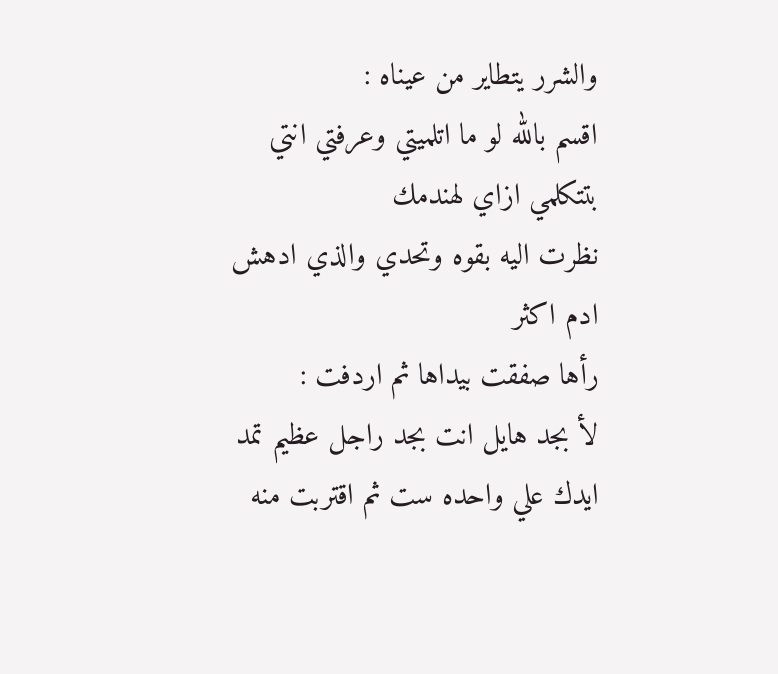والشرر يتطاير من عيناه :
اقسم بالله لو ما اتلميتي وعرفتي انتي بتتكلمي ازاي لهندمك
نظرت اليه بقوه وتحدي والذي ادهش ادم اكثر
رأها صفقت بيداها ثم اردفت :
لأ بجد هايل انت بجد راجل عظيم تمد ايدك علي واحده ست ثم اقتربت منه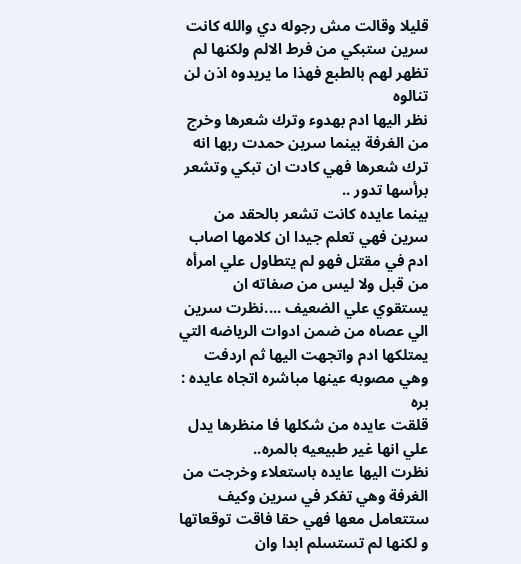قليلا وقالت مش رجوله دي والله كانت سرين ستبكي من فرط الالم ولكنها لم تظهر لهم بالطبع فهذا ما يريدوه اذن لن تنالوه
نظر اليها ادم بهدوء وترك شعرها وخرج من الغرفة بينما سرين حمدت ربها انه ترك شعرها فهي كادت ان تبكي وتشعر برأسها تدور ..
بينما عايده كانت تشعر بالحقد من سرين فهي تعلم جيدا ان كلامها اصاب ادم في مقتل فهو لم يتطاول علي امرأه من قبل ولا ليس من صفاته ان يستقوي علي الضعيف ....نظرت سرين الي عصاه من ضمن ادوات الرياضه التي يمتلكها ادم واتجهت اليها ثم اردفت وهي مصوبه عينها مباشره اتجاه عايده :
بره
قلقت عايده من شكلها فا منظرها يدل علي انها غير طبيعيه بالمره..
نظرت اليها عايده باستعلاء وخرجت من الغرفة وهي تفكر في سرين وكيف ستتعامل معها فهي حقا فاقت توقعاتها و لكنها لم تستسلم ابدا وان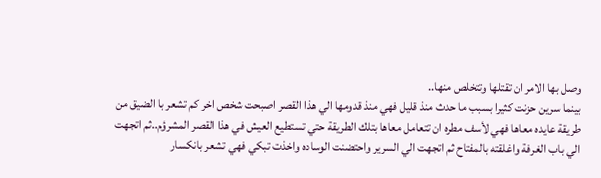وصل بها الامر ان تقتلها وتتخلص منها..
بينما سرين حزنت كثيرا بسبب ما حدث منذ قليل فهي منذ قدومها الي هذا القصر اصبحت شخص اخر كم تشعر با الضيق من طريقة عايده معاها فهي لأسف مطره ان تتعامل معاها بتلك الطريقة حتي تستطيع العيش في هذا القصر المشرؤم..ثم اتجهت الي باب الغرفة واغلقته بالمفتاح ثم اتجهت الي السرير واحتضنت الوساده واخذت تبكي فهي تشعر بانكسار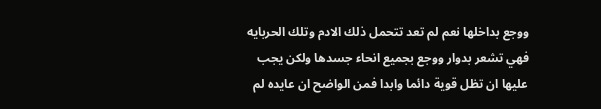ووجع بداخلها نعم لم تعد تتحمل ذلك الادم وتلك الحربايه فهي تشعر بدوار ووجع بجميع انحاء جسدها ولكن يجب عليها ان تظل قوية دائما وابدا فمن الواضح ان عايده لم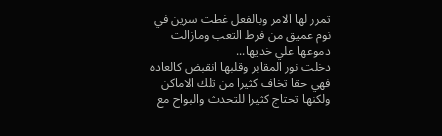تمرر لها الامر وبالفعل غطت سرين في نوم عميق من فرط التعب ومازالت دموعها علي خديها...
دخلت نور المقابر وقلبها انقبض كالعاده فهي حقا تخاف كثيرا من تلك الاماكن ولكنها تحتاج كثيرا للتحدث والبواح مع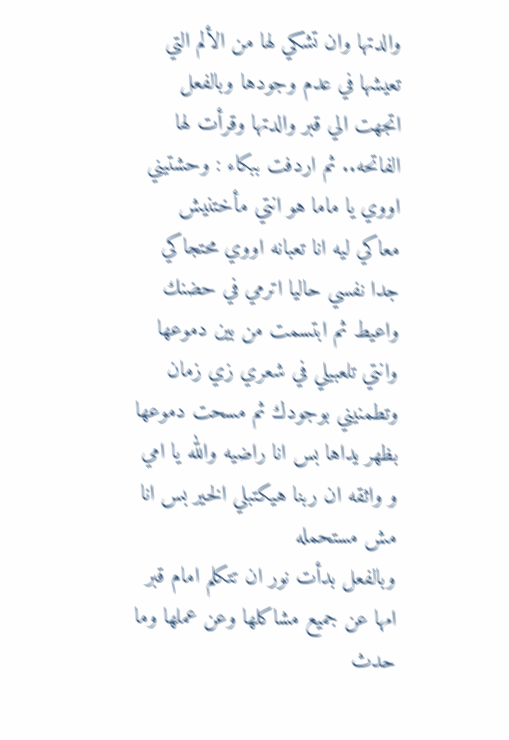والدتها وان تشكي لها من الألم التي تعيشها في عدم وجودها وبالفعل اتجهت الي قبر والدتها وقرأت لها الفاتحه.. ثم اردفت ببكاء : وحشتيني اووي يا ماما هو انتي مأختنيش معاكي ليه انا تعبانه اووي محتجاكي جدا نفسي حاليا اترمي في حضنك واعيط ثم ابتسمت من بين دموعها وانتي تلعبيلي في شعري زي زمان وتطمنيني بوجودك ثم مسحت دموعها بظهر يداها بس انا راضيه والله يا امي و واثقه ان ربنا هيكتبلي الخير بس انا مش مستحمله
وبالفعل بدأت نور ان تتكلم امام قبر امها عن جميع مشاكلها وعن عملها وما حدث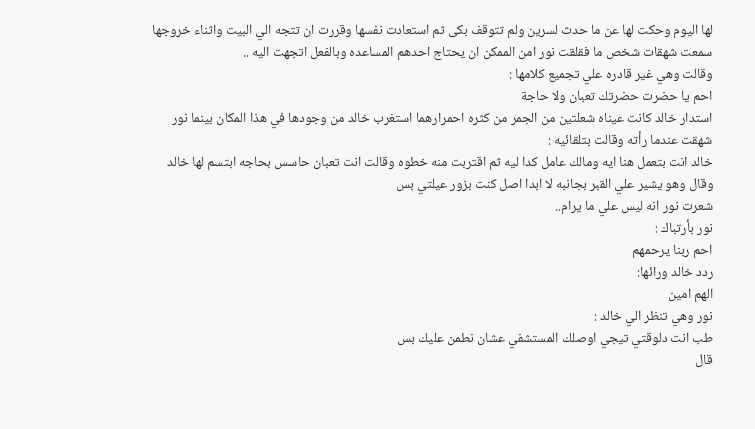لها اليوم وحكت لها عن ما حدث لسرين ولم تتوقف بكى ثم استعادت نفسها وقررت ان تتجه الي البيت واثناء خروجها سمعت شهقات شخص ما فقلقت نور امن الممكن ان يحتاج احدهم المساعده وبالفعل اتجهت اليه ..
وقالت وهي غير قادره علي تجميع كلامها :
احم يا حضرت حضرتك تعبان ولا حاجة
استدار خالد كانت عيناه شعلتين من الجمر من كثره احمرارهما استغرب خالد من وجودها في هذا المكان بينما نور شهقت عندما رأته وقالت بتلقائيه :
خالد انت بتعمل هنا ايه ومالك عامل كدا ليه ثم اقتربت منه خطوه وقالت انت تعبان حاسس بحاجه ابتسم لها خالد وقال وهو يشير علي القبر بجانبه لا ابدا اصل كنت بزور عيلتي بس
شعرت نور انه ليس علي ما يرام..
نور بأرتباك :
احم ربنا يرحمهم
ردد خالد ورائها:
الهم امين
نور وهي تنظر الي خالد :
طب انت دلوقتي تيجي اوصلك المستشفي عشان نطمن عليك بس
قال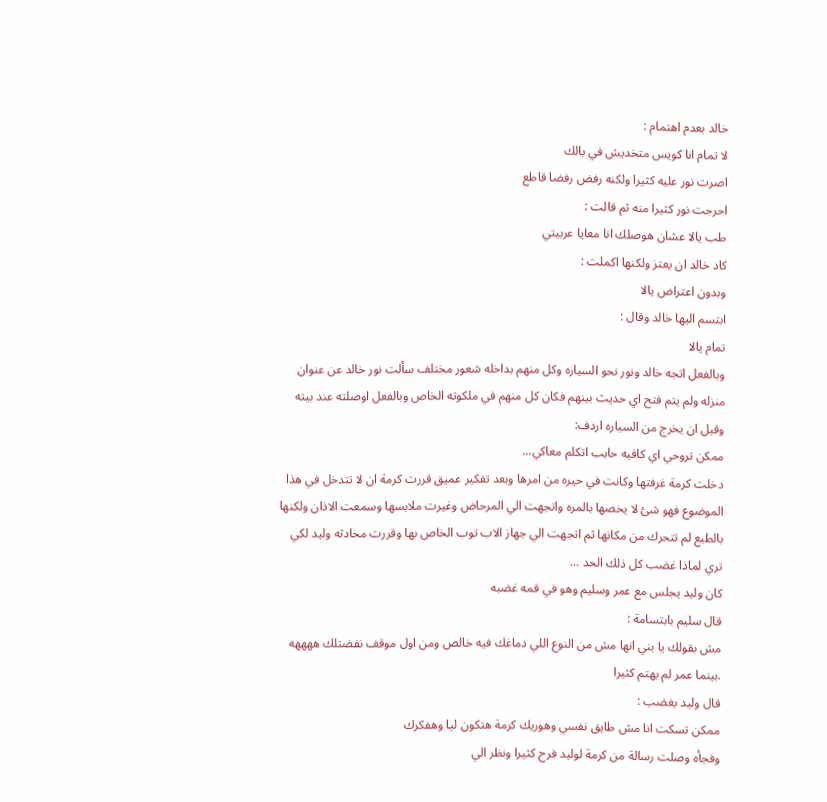خالد بعدم اهتمام :
لا تمام انا كويس متخديش في بالك
اصرت نور عليه كثيرا ولكنه رفض رفضا قاطع
احرجت نور كثيرا منه ثم قالت :
طب يالا عشان هوصلك انا معايا عربيتي
كاد خالد ان يعتز ولكنها اكملت :
وبدون اعتراض يالا
ابتسم اليها خالد وقال :
تمام يالا
وبالفعل اتجه خالد ونور نحو السياره وكل منهم بداخله شعور مختلف سألت نور خالد عن عنوان منزله ولم يتم فتح اي حديث بينهم فكان كل منهم في ملكوته الخاص وبالفعل اوصلته عند بيته وقبل ان يخرج من السياره اردف:
ممكن تروحي اي كافيه حابب اتكلم معاكي...
دخلت كرمة غرفتها وكانت في حيره من امرها وبعد تفكير عميق قررت كرمة ان لا تتدخل في هذا الموضوع فهو شئ لا يخصها بالمره واتجهت الي المرحاض وغيرت ملابسها وسمعت الاذان ولكنها بالطبع لم تتحرك من مكانها ثم اتجهت الي جهاز الاب توب الخاص بها وقررت محادثه وليد لكي تري لماذا غضب كل ذلك الحد ...
كان وليد يجلس مع عمر وسليم وهو في قمه غضبه
قال سليم بابتسامة :
مش بقولك يا بني انها مش من النوع اللي دماغك فيه خالص ومن اول موقف نفضتلك ههههه .بينما عمر لم يهتم كثيرا
قال وليد بغضب :
ممكن تسكت انا مش طايق نفسي وهوريك كرمة هتكون ليا وهفكرك
وفجأه وصلت رسالة من كرمة لوليد فرح كثيرا ونظر الي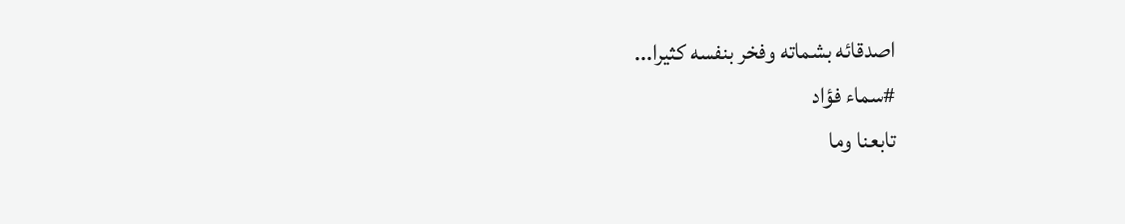اصدقائه بشماته وفخر بنفسه كثيرا...
#سماء فؤاد
تابعنا وما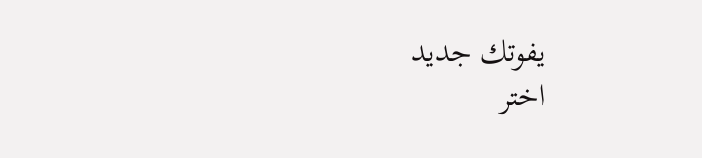يفوتك جديد
اختر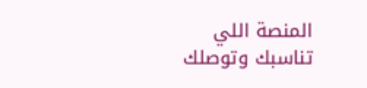المنصة اللي تناسبك وتوصلك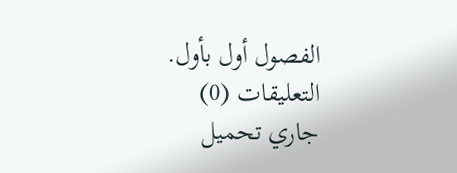الفصول أول بأول.
التعليقات (0)
جاري تحميل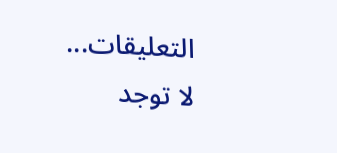التعليقات...
لا توجد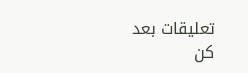تعليقات بعد
كن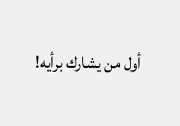أول من يشارك برأيه!